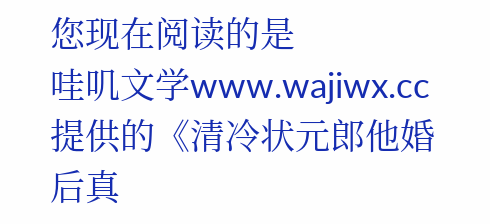您现在阅读的是
哇叽文学www.wajiwx.cc提供的《清冷状元郎他婚后真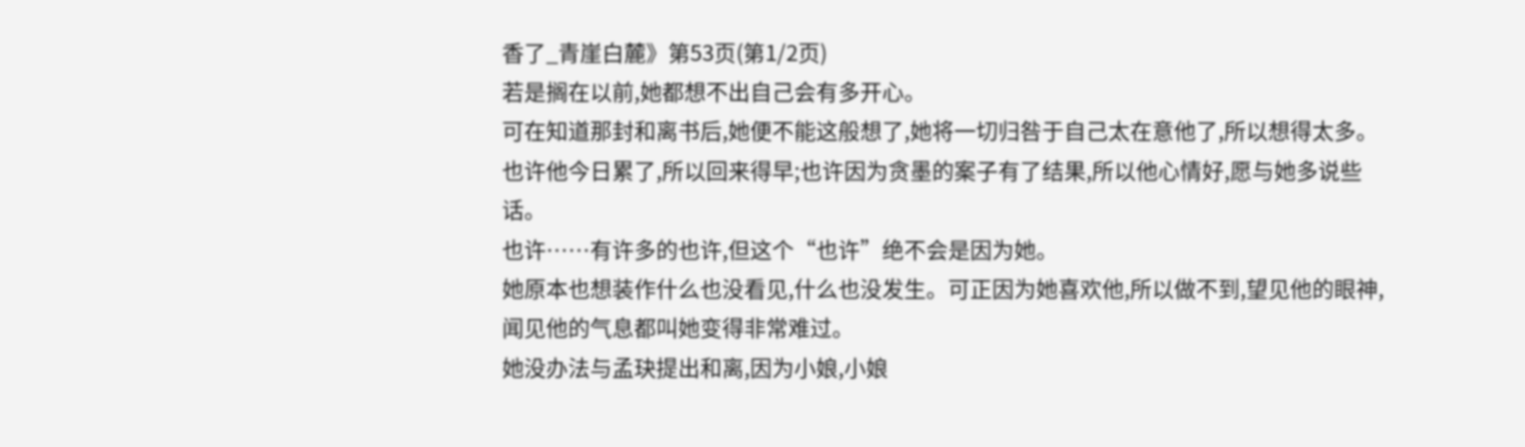香了_青崖白麓》第53页(第1/2页)
若是搁在以前,她都想不出自己会有多开心。
可在知道那封和离书后,她便不能这般想了,她将一切归咎于自己太在意他了,所以想得太多。
也许他今日累了,所以回来得早;也许因为贪墨的案子有了结果,所以他心情好,愿与她多说些话。
也许……有许多的也许,但这个“也许”绝不会是因为她。
她原本也想装作什么也没看见,什么也没发生。可正因为她喜欢他,所以做不到,望见他的眼神,闻见他的气息都叫她变得非常难过。
她没办法与孟玦提出和离,因为小娘,小娘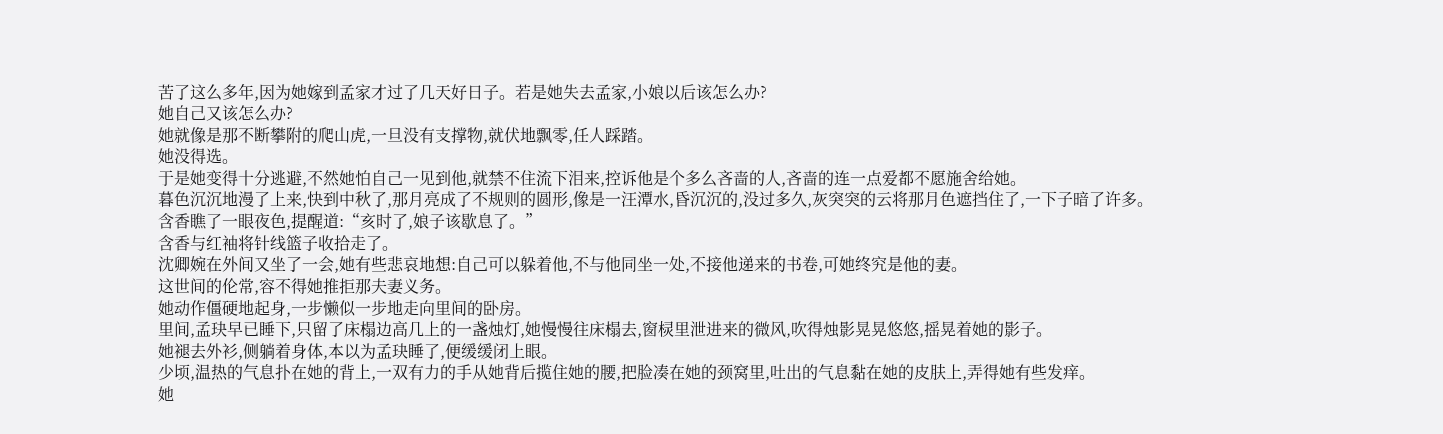苦了这么多年,因为她嫁到孟家才过了几天好日子。若是她失去孟家,小娘以后该怎么办?
她自己又该怎么办?
她就像是那不断攀附的爬山虎,一旦没有支撑物,就伏地飘零,任人踩踏。
她没得选。
于是她变得十分逃避,不然她怕自己一见到他,就禁不住流下泪来,控诉他是个多么吝啬的人,吝啬的连一点爱都不愿施舍给她。
暮色沉沉地漫了上来,快到中秋了,那月亮成了不规则的圆形,像是一汪潭水,昏沉沉的,没过多久,灰突突的云将那月色遮挡住了,一下子暗了许多。
含香瞧了一眼夜色,提醒道:“亥时了,娘子该歇息了。”
含香与红袖将针线篮子收拾走了。
沈卿婉在外间又坐了一会,她有些悲哀地想:自己可以躲着他,不与他同坐一处,不接他递来的书卷,可她终究是他的妻。
这世间的伦常,容不得她推拒那夫妻义务。
她动作僵硬地起身,一步懒似一步地走向里间的卧房。
里间,孟玦早已睡下,只留了床榻边高几上的一盏烛灯,她慢慢往床榻去,窗棂里泄进来的微风,吹得烛影晃晃悠悠,摇晃着她的影子。
她褪去外衫,侧躺着身体,本以为孟玦睡了,便缓缓闭上眼。
少顷,温热的气息扑在她的背上,一双有力的手从她背后揽住她的腰,把脸凑在她的颈窝里,吐出的气息黏在她的皮肤上,弄得她有些发痒。
她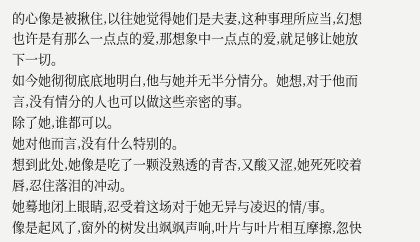的心像是被揪住,以往她觉得她们是夫妻,这种事理所应当,幻想也许是有那么一点点的爱,那想象中一点点的爱,就足够让她放下一切。
如今她彻彻底底地明白,他与她并无半分情分。她想,对于他而言,没有情分的人也可以做这些亲密的事。
除了她,谁都可以。
她对他而言,没有什么特别的。
想到此处,她像是吃了一颗没熟透的青杏,又酸又涩,她死死咬着唇,忍住落泪的冲动。
她蓦地闭上眼睛,忍受着这场对于她无异与凌迟的情/事。
像是起风了,窗外的树发出飒飒声响,叶片与叶片相互摩擦,忽快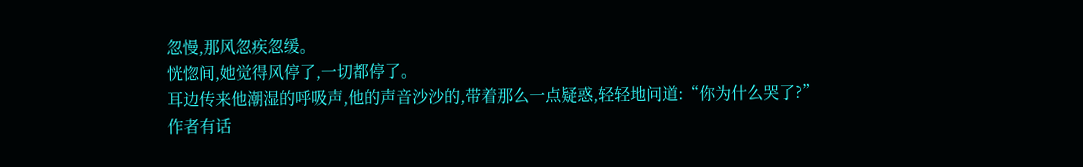忽慢,那风忽疾忽缓。
恍惚间,她觉得风停了,一切都停了。
耳边传来他潮湿的呼吸声,他的声音沙沙的,带着那么一点疑惑,轻轻地问道:“你为什么哭了?”
作者有话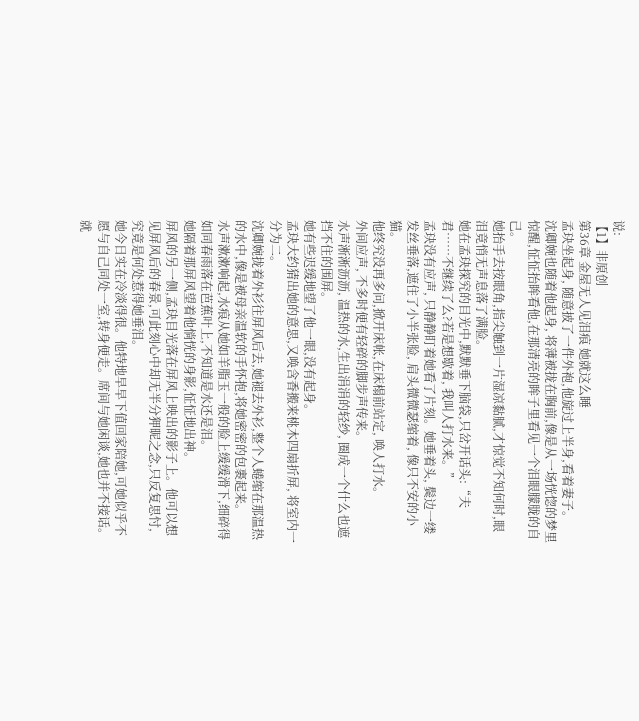说:
【1】非原创
第36章 金屋无人见泪痕 她就这么睡
孟玦坐起身, 随意披了一件外袍,他旋过上半身,看着妻子。
沈卿婉也随着他起身, 将薄被拢在胸前,像是从一场恍惚的梦里惊醒,怔怔抬眸看他,在那清亮的眸子里看见一个泪眼朦胧的自己。
她抬手去按眼角,指尖触到一片湿凉黏腻,才惊觉不知何时,眼泪竟悄无声息落了满脸。
她在孟玦探究的目光中,默默垂下脑袋,只岔开话头:“夫君……不继续了么?若是想歇着, 我叫人打水来。”
孟玦没有应声, 只静静盯着她看了片刻。她垂着头, 鬓边一缕发丝垂落,遮住了小半张脸, 肩头微微瑟缩着, 像只不安的小猫。
他终究没再多问,掀开床帐,在床榻前站定, 唤人打水。
外间应声, 不多时便有轻碎的脚步声传来。
水声淅淅沥沥, 温热的水,生出涓涓的轻纱, 圈成一个什么也遮挡不住的围屏。
她有些迟缓地望了他一眼,没有起身。
孟玦大约猜出她的意思,又唤含香搬来桃木四扇折屏, 将室内一分为二。
沈卿婉拢着外衫往屏风后去,她褪去外衫,整个人蜷缩在那温热的水中,像是被母亲温软的手怀抱,将她密密的包裹起来。
水声漱漱响起,水痕从她如羊脂玉一般的脸上缓缓滑下,细碎得如同春雨落在芭蕉叶上,不知道是水还是泪。
她隔着那屏风望着他惝恍的身影,怔怔地出神。
屏风的另一侧,孟玦目光落在屏风上映出的影子上。他可以想见屏风后的春景,可此刻心中却无半分狎昵之念,只反复思忖,究竟是何处惹得她垂泪。
她今日实在冷淡得很。他特地早早下值回家陪她,可她似乎不愿与自己同处一室,转身便走。席间与她闲谈,她也并不接话。
就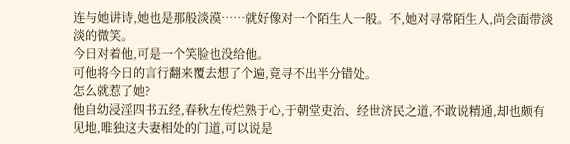连与她讲诗,她也是那般淡漠……就好像对一个陌生人一般。不,她对寻常陌生人,尚会面带淡淡的微笑。
今日对着他,可是一个笑脸也没给他。
可他将今日的言行翻来覆去想了个遍,竟寻不出半分错处。
怎么就惹了她?
他自幼浸淫四书五经,春秋左传烂熟于心,于朝堂吏治、经世济民之道,不敢说精通,却也颇有见地,唯独这夫妻相处的门道,可以说是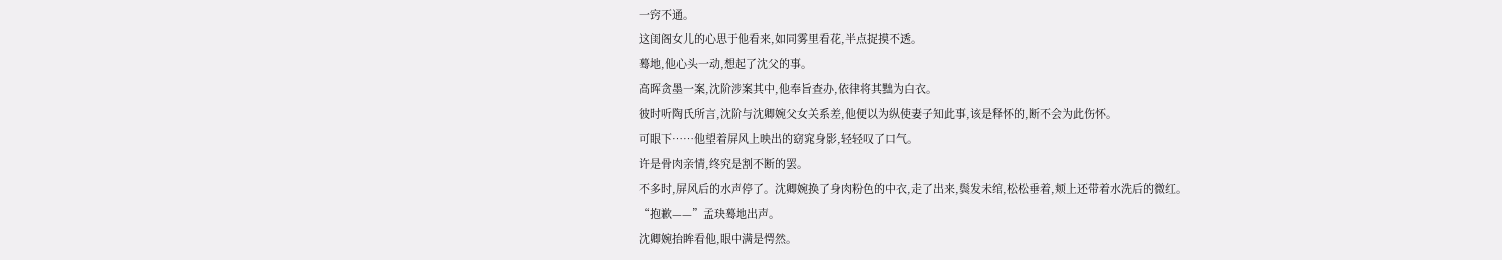一窍不通。
这闺阁女儿的心思于他看来,如同雾里看花,半点捉摸不透。
蓦地,他心头一动,想起了沈父的事。
高晖贪墨一案,沈阶涉案其中,他奉旨查办,依律将其黜为白衣。
彼时听陶氏所言,沈阶与沈卿婉父女关系差,他便以为纵使妻子知此事,该是释怀的,断不会为此伤怀。
可眼下……他望着屏风上映出的窈窕身影,轻轻叹了口气。
许是骨肉亲情,终究是割不断的罢。
不多时,屏风后的水声停了。沈卿婉换了身肉粉色的中衣,走了出来,鬓发未绾,松松垂着,颊上还带着水洗后的微红。
“抱歉——”孟玦蓦地出声。
沈卿婉抬眸看他,眼中满是愕然。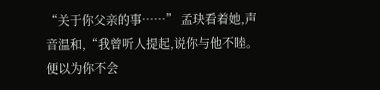“关于你父亲的事……” 孟玦看着她,声音温和,“我曾听人提起,说你与他不睦。便以为你不会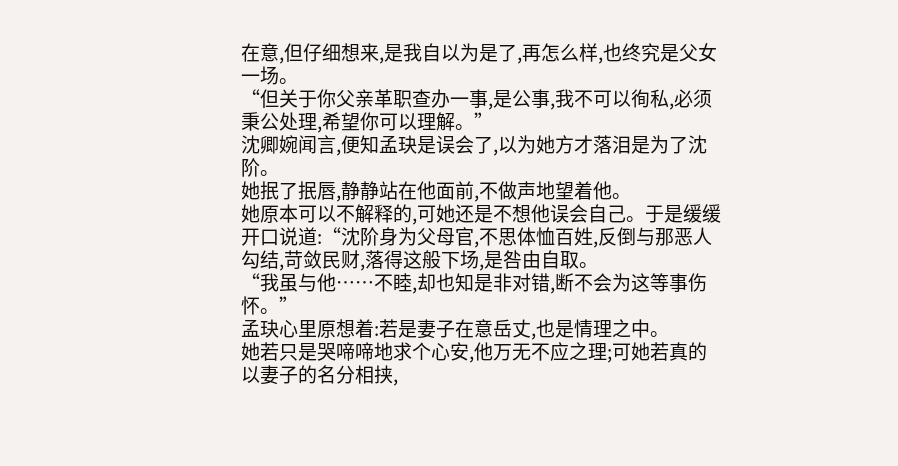在意,但仔细想来,是我自以为是了,再怎么样,也终究是父女一场。
“但关于你父亲革职查办一事,是公事,我不可以徇私,必须秉公处理,希望你可以理解。”
沈卿婉闻言,便知孟玦是误会了,以为她方才落泪是为了沈阶。
她抿了抿唇,静静站在他面前,不做声地望着他。
她原本可以不解释的,可她还是不想他误会自己。于是缓缓开口说道:“沈阶身为父母官,不思体恤百姓,反倒与那恶人勾结,苛敛民财,落得这般下场,是咎由自取。
“我虽与他……不睦,却也知是非对错,断不会为这等事伤怀。”
孟玦心里原想着:若是妻子在意岳丈,也是情理之中。
她若只是哭啼啼地求个心安,他万无不应之理;可她若真的以妻子的名分相挟,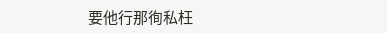要他行那徇私枉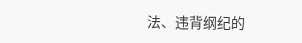法、违背纲纪的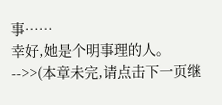事……
幸好,她是个明事理的人。
-->>(本章未完,请点击下一页继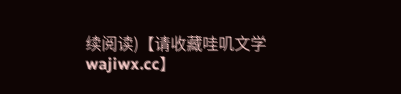续阅读)【请收藏哇叽文学 wajiwx.cc】